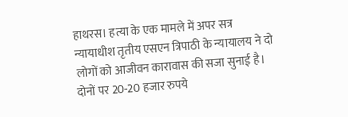हाथरस। हत्या के एक मामले में अपर सत्र न्यायाधीश तृतीय एसएन त्रिपाठी के न्यायालय ने दो लोगों को आजीवन कारावास की सजा सुनाई है। दोनों पर 20-20 हजार रुपये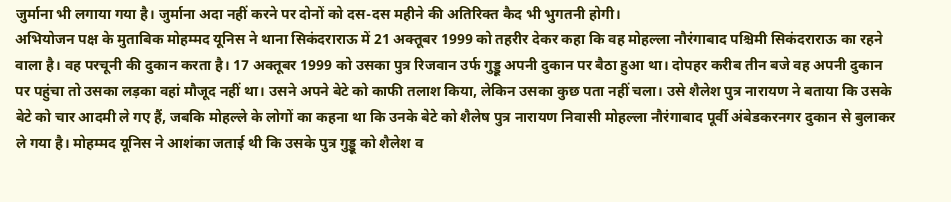जुर्माना भी लगाया गया है। जुर्माना अदा नहीं करने पर दोनों को दस-दस महीने की अतिरिक्त कैद भी भुगतनी होगी।
अभियोजन पक्ष के मुताबिक मोहम्मद यूनिस ने थाना सिकंदराराऊ में 21 अक्तूबर 1999 को तहरीर देकर कहा कि वह मोहल्ला नौरंगाबाद पश्चिमी सिकंदराराऊ का रहने वाला है। वह परचूनी की दुकान करता है। 17 अक्तूबर 1999 को उसका पुत्र रिजवान उर्फ गुड्डू अपनी दुकान पर बैठा हुआ था। दोपहर करीब तीन बजे वह अपनी दुकान पर पहुंचा तो उसका लड़का वहां मौजूद नहीं था। उसने अपने बेटे को काफी तलाश किया, लेकिन उसका कुछ पता नहीं चला। उसे शैलेश पुत्र नारायण ने बताया कि उसके बेटे को चार आदमी ले गए हैं, जबकि मोहल्ले के लोगों का कहना था कि उनके बेटे को शैलेष पुत्र नारायण निवासी मोहल्ला नौरंगाबाद पूर्वी अंबेडकरनगर दुकान से बुलाकर ले गया है। मोहम्मद यूनिस ने आशंका जताई थी कि उसके पुत्र गुड्डू को शैलेश व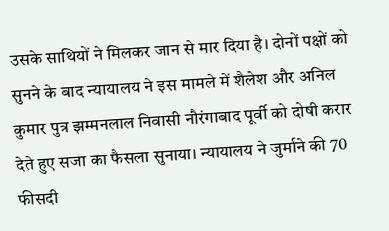उसके साथियों ने मिलकर जान से मार दिया है। दोनों पक्षों को सुनने के बाद न्यायालय ने इस मामले में शैलेश और अनिल कुमार पुत्र झम्मनलाल निवासी नौरंगाबाद पूर्वी को दोषी करार देते हुए सजा का फैसला सुनाया। न्यायालय ने जुर्माने की 70 फीसदी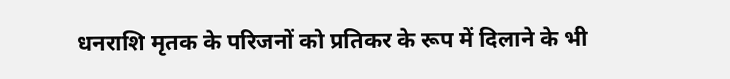धनराशि मृतक के परिजनों को प्रतिकर के रूप में दिलाने के भी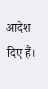आदेश दिए हैं।